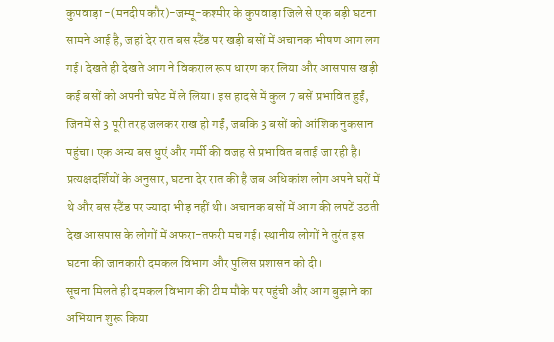कुपवाड़ा -(मनदीप कौर)-जम्मू-कश्मीर के कुपवाड़ा जिले से एक बड़ी घटना सामने आई है, जहां देर रात बस स्टैंड पर खड़ी बसों में अचानक भीषण आग लग गई। देखते ही देखते आग ने विकराल रूप धारण कर लिया और आसपास खड़ी कई बसों को अपनी चपेट में ले लिया। इस हादसे में कुल 7 बसें प्रभावित हुईं, जिनमें से 3 पूरी तरह जलकर राख हो गईं, जबकि 3 बसों को आंशिक नुकसान पहुंचा। एक अन्य बस धुएं और गर्मी की वजह से प्रभावित बताई जा रही है।
प्रत्यक्षदर्शियों के अनुसार, घटना देर रात की है जब अधिकांश लोग अपने घरों में थे और बस स्टैंड पर ज्यादा भीड़ नहीं थी। अचानक बसों में आग की लपटें उठती देख आसपास के लोगों में अफरा-तफरी मच गई। स्थानीय लोगों ने तुरंत इस घटना की जानकारी दमकल विभाग और पुलिस प्रशासन को दी।
सूचना मिलते ही दमकल विभाग की टीम मौके पर पहुंची और आग बुझाने का अभियान शुरू किया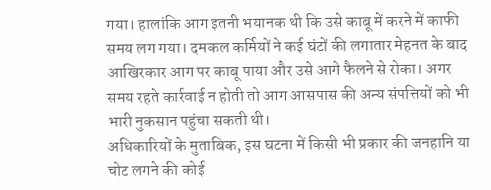गया। हालांकि आग इतनी भयानक थी कि उसे काबू में करने में काफी समय लग गया। दमकल कर्मियों ने कई घंटों की लगातार मेहनत के बाद आखिरकार आग पर काबू पाया और उसे आगे फैलने से रोका। अगर समय रहते कार्रवाई न होती तो आग आसपास की अन्य संपत्तियों को भी भारी नुकसान पहुंचा सकती थी।
अधिकारियों के मुताबिक, इस घटना में किसी भी प्रकार की जनहानि या चोट लगने की कोई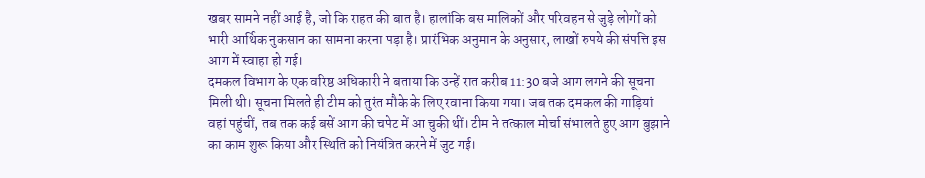खबर सामने नहीं आई है, जो कि राहत की बात है। हालांकि बस मालिकों और परिवहन से जुड़े लोगों को भारी आर्थिक नुकसान का सामना करना पड़ा है। प्रारंभिक अनुमान के अनुसार, लाखों रुपये की संपत्ति इस आग में स्वाहा हो गई।
दमकल विभाग के एक वरिष्ठ अधिकारी ने बताया कि उन्हें रात करीब 11:30 बजे आग लगने की सूचना मिली थी। सूचना मिलते ही टीम को तुरंत मौके के लिए रवाना किया गया। जब तक दमकल की गाड़ियां वहां पहुंचीं, तब तक कई बसें आग की चपेट में आ चुकी थीं। टीम ने तत्काल मोर्चा संभालते हुए आग बुझाने का काम शुरू किया और स्थिति को नियंत्रित करने में जुट गई।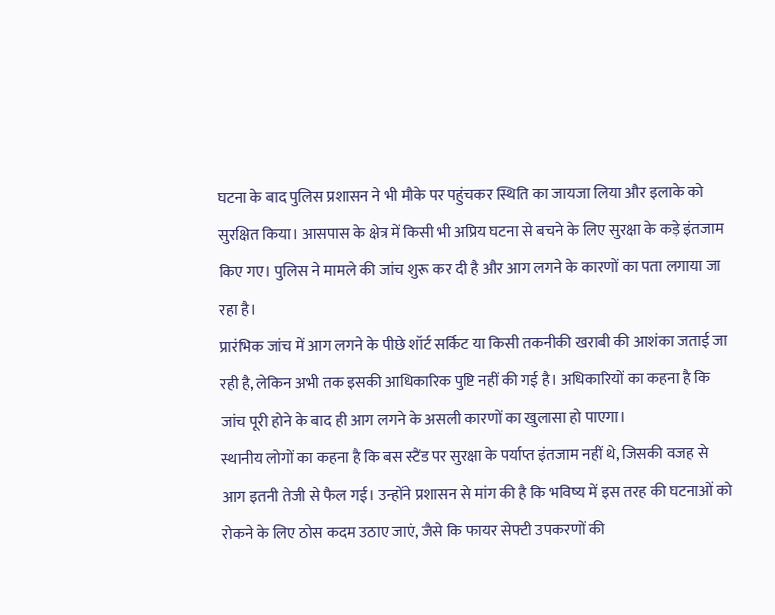घटना के बाद पुलिस प्रशासन ने भी मौके पर पहुंचकर स्थिति का जायजा लिया और इलाके को सुरक्षित किया। आसपास के क्षेत्र में किसी भी अप्रिय घटना से बचने के लिए सुरक्षा के कड़े इंतजाम किए गए। पुलिस ने मामले की जांच शुरू कर दी है और आग लगने के कारणों का पता लगाया जा रहा है।
प्रारंभिक जांच में आग लगने के पीछे शॉर्ट सर्किट या किसी तकनीकी खराबी की आशंका जताई जा रही है, लेकिन अभी तक इसकी आधिकारिक पुष्टि नहीं की गई है। अधिकारियों का कहना है कि जांच पूरी होने के बाद ही आग लगने के असली कारणों का खुलासा हो पाएगा।
स्थानीय लोगों का कहना है कि बस स्टैंड पर सुरक्षा के पर्याप्त इंतजाम नहीं थे, जिसकी वजह से आग इतनी तेजी से फैल गई। उन्होंने प्रशासन से मांग की है कि भविष्य में इस तरह की घटनाओं को रोकने के लिए ठोस कदम उठाए जाएं, जैसे कि फायर सेफ्टी उपकरणों की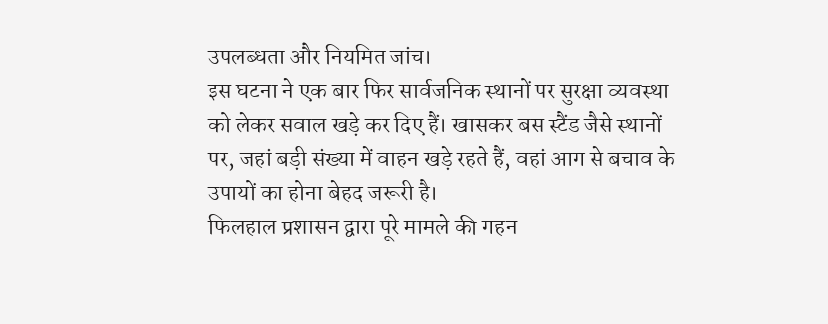उपलब्धता और नियमित जांच।
इस घटना ने एक बार फिर सार्वजनिक स्थानों पर सुरक्षा व्यवस्था को लेकर सवाल खड़े कर दिए हैं। खासकर बस स्टैंड जैसे स्थानों पर, जहां बड़ी संख्या में वाहन खड़े रहते हैं, वहां आग से बचाव के उपायों का होना बेहद जरूरी है।
फिलहाल प्रशासन द्वारा पूरे मामले की गहन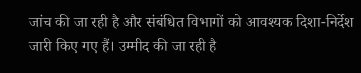जांच की जा रही है और संबंधित विभागों को आवश्यक दिशा-निर्देश जारी किए गए हैं। उम्मीद की जा रही है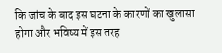कि जांच के बाद इस घटना के कारणों का खुलासा होगा और भविष्य में इस तरह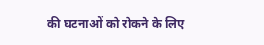की घटनाओं को रोकने के लिए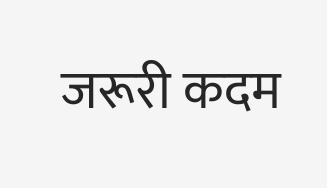जरूरी कदम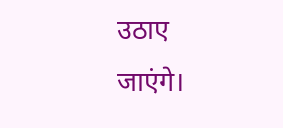उठाए जाएंगे।